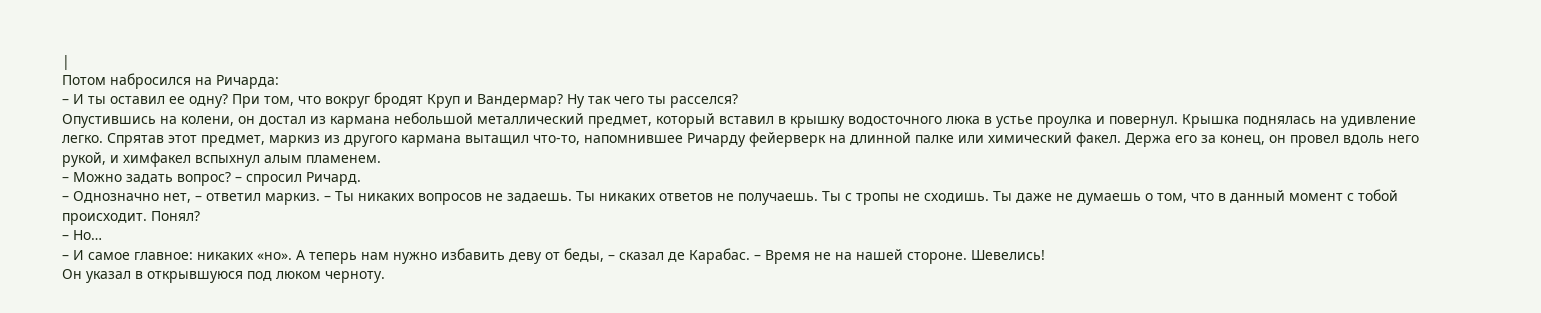|
Потом набросился на Ричарда:
– И ты оставил ее одну? При том, что вокруг бродят Круп и Вандермар? Ну так чего ты расселся?
Опустившись на колени, он достал из кармана небольшой металлический предмет, который вставил в крышку водосточного люка в устье проулка и повернул. Крышка поднялась на удивление легко. Спрятав этот предмет, маркиз из другого кармана вытащил что-то, напомнившее Ричарду фейерверк на длинной палке или химический факел. Держа его за конец, он провел вдоль него рукой, и химфакел вспыхнул алым пламенем.
– Можно задать вопрос? – спросил Ричард.
– Однозначно нет, – ответил маркиз. – Ты никаких вопросов не задаешь. Ты никаких ответов не получаешь. Ты с тропы не сходишь. Ты даже не думаешь о том, что в данный момент с тобой происходит. Понял?
– Но…
– И самое главное: никаких «но». А теперь нам нужно избавить деву от беды, – сказал де Карабас. – Время не на нашей стороне. Шевелись!
Он указал в открывшуюся под люком черноту.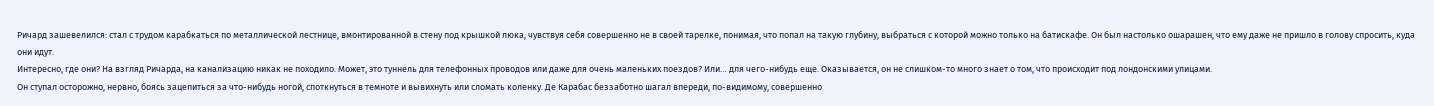Ричард зашевелился: стал с трудом карабкаться по металлической лестнице, вмонтированной в стену под крышкой люка, чувствуя себя совершенно не в своей тарелке, понимая, что попал на такую глубину, выбраться с которой можно только на батискафе. Он был настолько ошарашен, что ему даже не пришло в голову спросить, куда они идут.
Интересно, где они? На взгляд Ричарда, на канализацию никак не походило. Может, это туннель для телефонных проводов или даже для очень маленьких поездов? Или… для чего-нибудь еще. Оказывается, он не слишком-то много знает о том, что происходит под лондонскими улицами.
Он ступал осторожно, нервно, боясь зацепиться за что-нибудь ногой, споткнуться в темноте и вывихнуть или сломать коленку. Де Карабас беззаботно шагал впереди, по-видимому, совершенно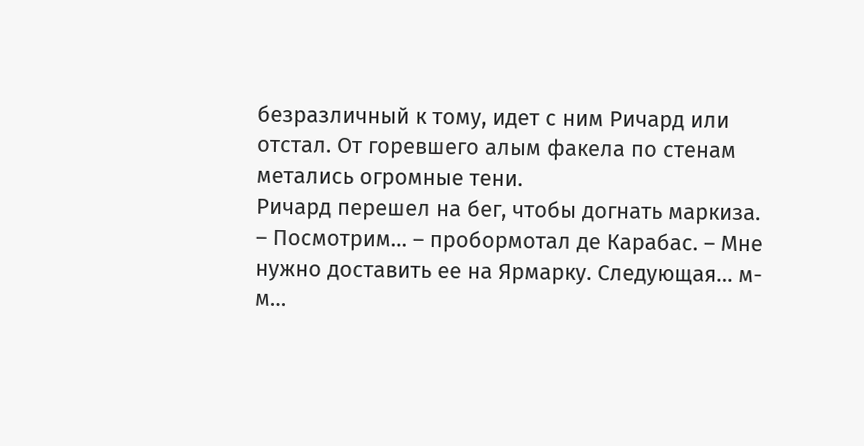безразличный к тому, идет с ним Ричард или отстал. От горевшего алым факела по стенам метались огромные тени.
Ричард перешел на бег, чтобы догнать маркиза.
– Посмотрим… – пробормотал де Карабас. – Мне нужно доставить ее на Ярмарку. Следующая… м-м…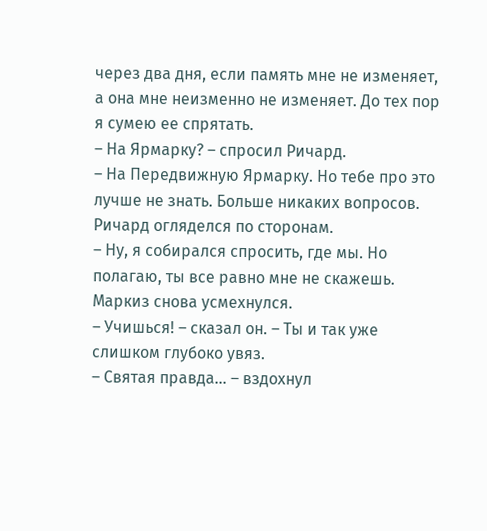через два дня, если память мне не изменяет, а она мне неизменно не изменяет. До тех пор я сумею ее спрятать.
– На Ярмарку? – спросил Ричард.
– На Передвижную Ярмарку. Но тебе про это лучше не знать. Больше никаких вопросов.
Ричард огляделся по сторонам.
– Ну, я собирался спросить, где мы. Но полагаю, ты все равно мне не скажешь.
Маркиз снова усмехнулся.
– Учишься! – сказал он. – Ты и так уже слишком глубоко увяз.
– Святая правда… – вздохнул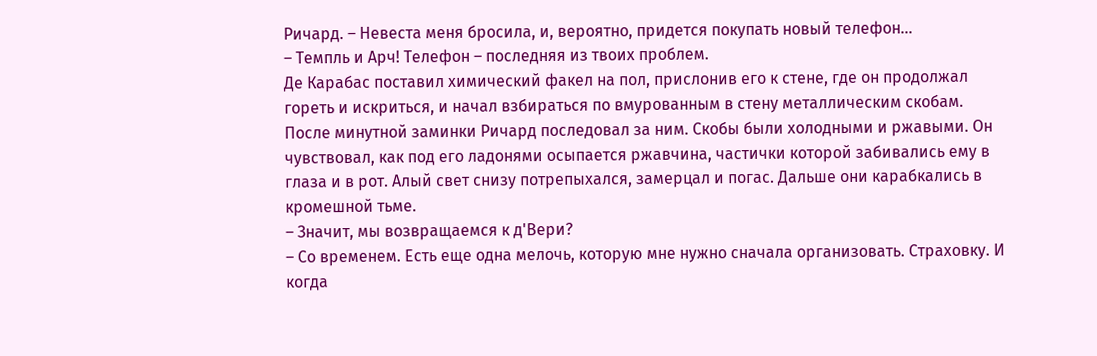Ричард. – Невеста меня бросила, и, вероятно, придется покупать новый телефон…
– Темпль и Арч! Телефон – последняя из твоих проблем.
Де Карабас поставил химический факел на пол, прислонив его к стене, где он продолжал гореть и искриться, и начал взбираться по вмурованным в стену металлическим скобам. После минутной заминки Ричард последовал за ним. Скобы были холодными и ржавыми. Он чувствовал, как под его ладонями осыпается ржавчина, частички которой забивались ему в глаза и в рот. Алый свет снизу потрепыхался, замерцал и погас. Дальше они карабкались в кромешной тьме.
– Значит, мы возвращаемся к д'Вери?
– Со временем. Есть еще одна мелочь, которую мне нужно сначала организовать. Страховку. И когда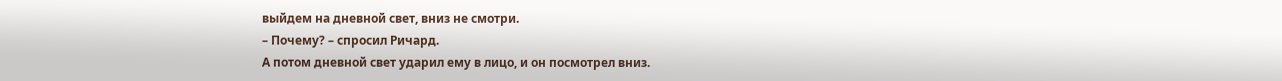выйдем на дневной свет, вниз не смотри.
– Почему? – спросил Ричард.
А потом дневной свет ударил ему в лицо, и он посмотрел вниз.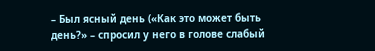– Был ясный день («Как это может быть день?» – спросил у него в голове слабый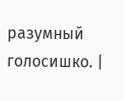разумный голосишко. |